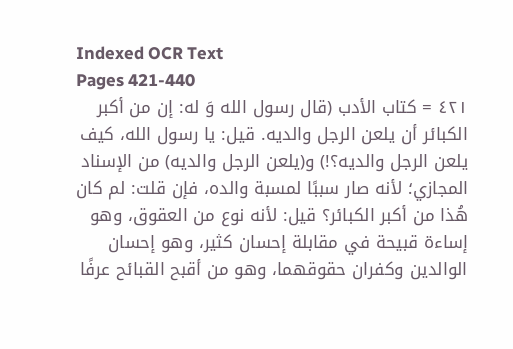Indexed OCR Text
Pages 421-440
٤٢١ = كتاب الأدب (قال رسول الله وَ له: إن من أكبر الكبائر أن يلعن الرجل والديه. قيل: يا رسول الله، كيف يلعن الرجل والديه؟!) و(يلعن الرجل والديه) من الإسناد المجازي؛ لأنه صار سببًا لمسبة والده، فإن قلت: لم كان هُذا من أكبر الكبائر؟ قيل: لأنه نوع من العقوق، وهو إساءة قبيحة في مقابلة إحسان كثير، وهو إحسان الوالدين وكفران حقوقهما، وهو من أقبح القبائح عرفًا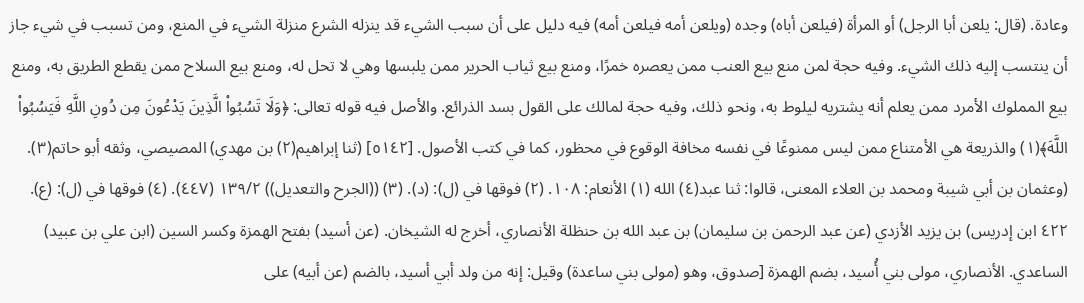وعادة. (قال: يلعن أبا الرجل) أو المرأة (فيلعن أباه) وجده (ويلعن أمه فيلعن أمه) فيه دليل على أن سبب الشيء قد ينزله الشرع منزلة الشيء في المنع، ومن تسبب في شيء جاز أن ينتسب إليه ذلك الشيء. وفيه حجة لمن منع بيع العنب ممن يعصره خمرًا، ومنع بيع ثياب الحرير ممن يلبسها وهي لا تحل له، ومنع بيع السلاح ممن يقطع الطريق به، ومنع بيع المملوك الأمرد ممن يعلم أنه يشتريه ليلوط به، ونحو ذلك، وفيه حجة لمالك على القول بسد الذرائع. والأصل فيه قوله تعالى: ﴿وَلَا تَسُبُواْ الَّذِينَ يَدْعُونَ مِن دُونِ اللَّهِ فَيَسُبُواْ اللَّهَ﴾(١) والذريعة هي الأمتناع ممن ليس ممنوعًا في نفسه مخافة الوقوع في محظور، كما في كتب الأصول. [٥١٤٢] (ثنا إبراهيم(٢) بن مهدي) المصيصي، وثقه أبو حاتم(٣). (وعثمان بن أبي شيبة ومحمد بن العلاء المعنى، قالوا: ثنا عبد(٤) الله (١) الأنعام: ١٠٨. (٢) فوقها في (ل): (د). (٣) ((الجرح والتعديل)) ١٣٩/٢ (٤٤٧). (٤) فوقها في (ل): (ع). ٤٢٢ ابن إدريس) بن يزيد الأزدي (عن عبد الرحمن بن سليمان) بن عبد الله بن حنظلة الأنصاري، أخرج له الشيخان. (عن أسيد) بفتح الهمزة وكسر السين (ابن علي بن عبيد) الساعدي. الأنصاري، مولى بني أُسيد، بضم الهمزة [صدوق، وهو (مولى بني ساعدة) وقيل: إنه من ولد أبي أسيد، بالضم (عن أبيه) على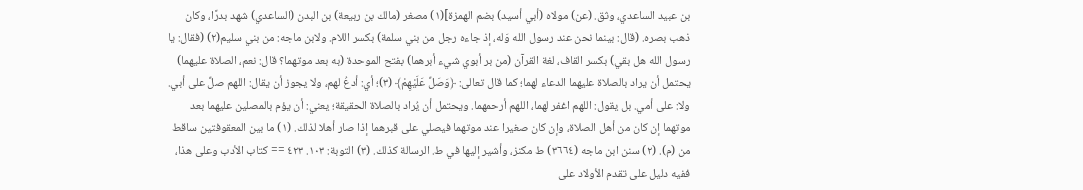بن عبيد الساعدي، وثق. (عن) مولاه (أبي أسيد) بضم الهمزة](١) مصغر (مالك بن ربيعة) بن البدن (الساعدي) شهد بدرًا، وكان ذهب بصره. (قال: بينما نحن عند رسول الله وَله، إذ جاءه رجل من بني سلمة) بكسر اللام. ولابن ماجه: من بني سليم(٢) (فقال: يا رسول الله هل بقي) بكسر القاف، لغة القرآن (من بر أبوي شيء أبرهما) بفتح الموحدة (به بعد موتهما؟ قال: نعم، الصلاة عليهما) يحتمل أن يراد بالصلاة عليهما الدعاء لهما؛ كما قال تعالى: ﴿وَصَلِّ عَلَيْهِمْ﴾ (٣)؛ أي: أدعُ لهم، ولا يجوز أن يقال: اللهم صلِّ على أبي. ولا: على أمي. بل يقول: اللهم اغفر لهما، اللهم أرحمهما. ويحتمل أن يُراد بالصلاة الحقيقة؛ يعني: أن يؤم بالمصلين عليهما بعد موتهما إن كان من أهل الصلاة، وإن كان صغيرا عند موتهما فيصلي على قبرهما إذا صار أهلا لذلك. (١) ما بين المعقوفتين ساقط من (م). (٢) سنن ابن ماجه (٣٦٦٤) ط مكنز، وأشير إليها في ط. الرسالة كذلك. (٣) التوبة: ١٠٣. ٤٢٣ == كتاب الأدب وعلى هذا، ففيه دليل على تقدم الأولاد على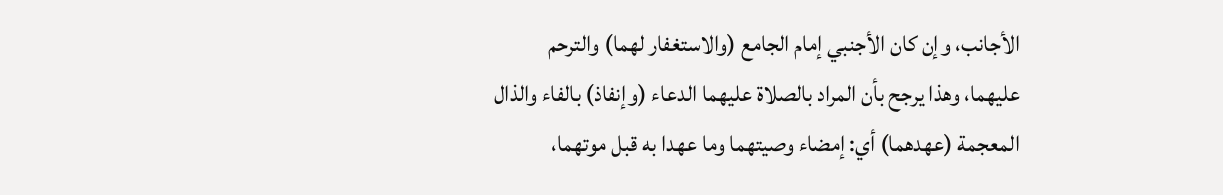الأجانب، وإن كان الأجنبي إمام الجامع (والاستغفار لهما) والترحم عليهما، وهذا يرجح بأن المراد بالصلاة عليهما الدعاء (وإنفاذ) بالفاء والذال المعجمة (عهدهما) أي: إمضاء وصيتهما وما عهدا به قبل موتهما،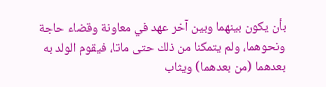بأن يكون بينهما وبين آخر عهد في معاونة وقضاء حاجة ونحوهما، ولم يتمكنا من ذلك حتى ماتا، فيقوم الولد به بعدهما (من بعدهما) ويثاب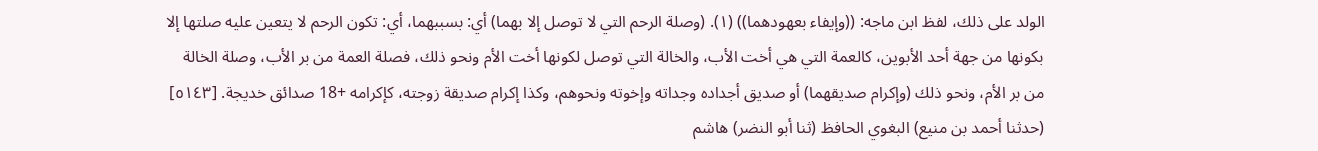الولد على ذلك، لفظ ابن ماجه: ((وإيفاء بعهودهما)) (١). (وصلة الرحم التي لا توصل إلا بهما) أي: بسببهما، أي: تكون الرحم لا يتعين عليه صلتها إلا بكونها من جهة أحد الأبوين، كالعمة التي هي أخت الأب، والخالة التي توصل لكونها أخت الأم ونحو ذلك، فصلة العمة من بر الأب، وصلة الخالة من بر الأم، ونحو ذلك (وإكرام صديقهما) أو صديق أجداده وجداته وإخوته ونحوهم، وكذا إكرام صديقة زوجته، كإكرامه +18 صدائق خديجة. [٥١٤٣] (حدثنا أحمد بن منيع) البغوي الحافظ (ثنا أبو النضر) هاشم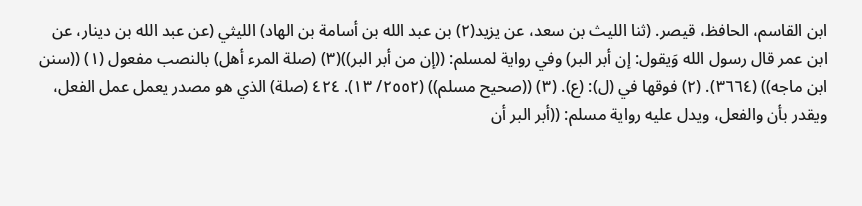ابن القاسم، الحافظ، قيصر. (ثنا الليث بن سعد، عن يزيد(٢) بن عبد الله بن أسامة بن الهاد) الليثي (عن عبد الله بن دينار، عن ابن عمر قال رسول الله وَيقول: إن أبر البر) وفي رواية لمسلم: ((إن من أبر البر))(٣) (صلة المرء أهل) بالنصب مفعول (١) ((سنن ابن ماجه)) (٣٦٦٤). (٢) فوقها في (ل): (ع). (٣) ((صحيح مسلم)) (٢٥٥٢/ ١٣). ٤٢٤ (صلة) الذي هو مصدر يعمل عمل الفعل، ويقدر بأن والفعل، ويدل عليه رواية مسلم: ((أبر البر أن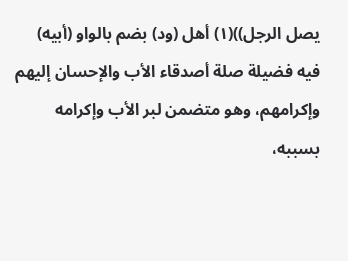يصل الرجل))(١) أهل (ود) بضم بالواو (أبيه) فيه فضيلة صلة أصدقاء الأب والإحسان إليهم وإكرامهم، وهو متضمن لبر الأب وإكرامه بسببه،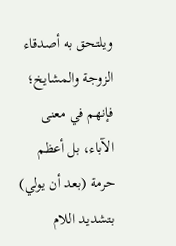ويلتحق به أصدقاء الزوجة والمشايخ؛ فإنهم في معنى الآباء، بل أعظم حرمة (بعد أن يولي) بتشديد اللام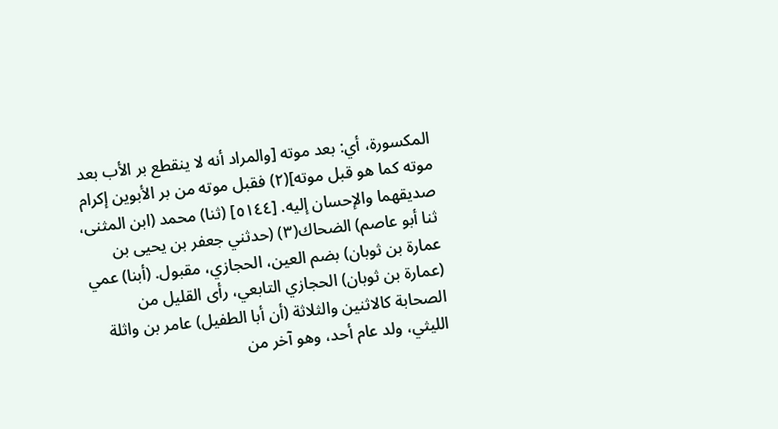المكسورة، أي: بعد موته [والمراد أنه لا ينقطع بر الأب بعد موته كما هو قبل موته](٢) فقبل موته من بر الأبوين إكرام صديقهما والإحسان إليه. [٥١٤٤] (ثنا) محمد (ابن المثنى، ثنا أبو عاصم) الضحاك(٣) (حدثني جعفر بن يحيى بن عمارة بن ثوبان) بضم العين، الحجازي، مقبول. (أبنا) عمي (عمارة بن ثوبان) الحجازي التابعي، رأى القليل من الصحابة كالاثنين والثلاثة (أن أبا الطفيل) عامر بن واثلة الليثي، ولد عام أحد، وهو آخر من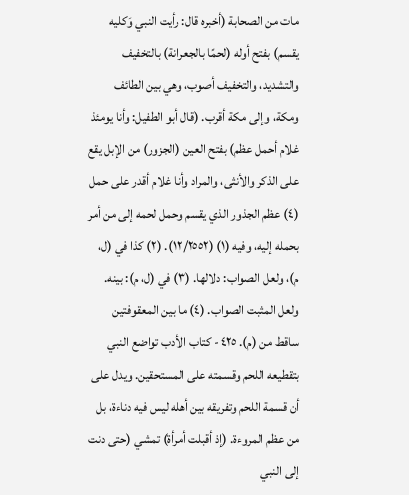مات من الصحابة (أخبره قال: رأيت النبي وَكليه يقسم) بفتح أوله (لحمًا بالجعرانة) بالتخفيف والتشديد، والتخفيف أصوب، وهي بين الطائف ومكة، وإلى مكة أقرب. (قال أبو الطفيل: وأنا يومئذ غلام أحمل عظم) بفتح العين (الجزور) من الإبل يقع على الذكر والأنثى، والمراد وأنا غلام أقدر على حمل (٤) عظم الجذور الذي يقسم وحمل لحمه إلى من أمر بحمله إليه، وفيه (١) (١٢/٢٥٥٢). (٢) كذا في (ل، م)، ولعل الصواب: دلالها. (٣) في (ل، م): بينه. ولعل المثبت الصواب. (٤) ما بين المعقوفتين ساقط من (م). ٤٢٥ - كتاب الأدب تواضع النبي بتقطيعه اللحم وقسمته على المستحقين. ويدل على أن قسمة اللحم وتفريقه بين أهله ليس فيه دناءة، بل من عظم المروءة. (إذ أقبلت أمرأة) تمشي (حتى دنت إلى النبي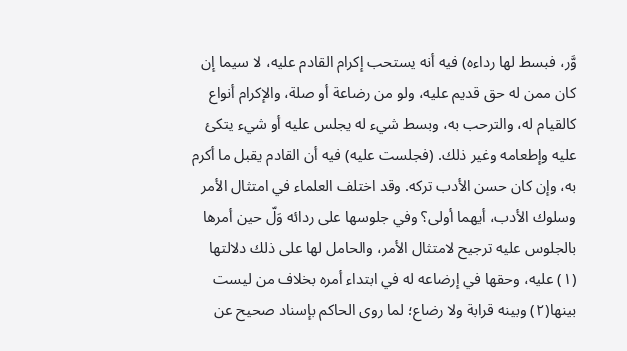وَّر، فبسط لها رداءه) فيه أنه یستحب إكرام القادم علیه، لا سيما إن کان ممن له حق قدیم علیه، ولو من رضاعة أو صلة، والإكرام أنواع كالقيام له، والترحب به، وبسط شيء له يجلس عليه أو شيء يتكئ عليه وإطعامه وغير ذلك. (فجلست عليه) فيه أن القادم يقبل ما أكرم به، وإن كان حسن الأدب تركه. وقد اختلف العلماء في امتثال الأمر وسلوك الأدب، أيهما أولى؟ وفي جلوسها على ردائه وَلّ حين أمرها بالجلوس عليه ترجيح لامتثال الأمر، والحامل لها على ذلك دلالتها (١) عليه، وحقها في إرضاعه له في ابتداء أمره بخلاف من ليست بينها(٢) وبينه قرابة ولا رضاع؛ لما روى الحاكم بإسناد صحيح عن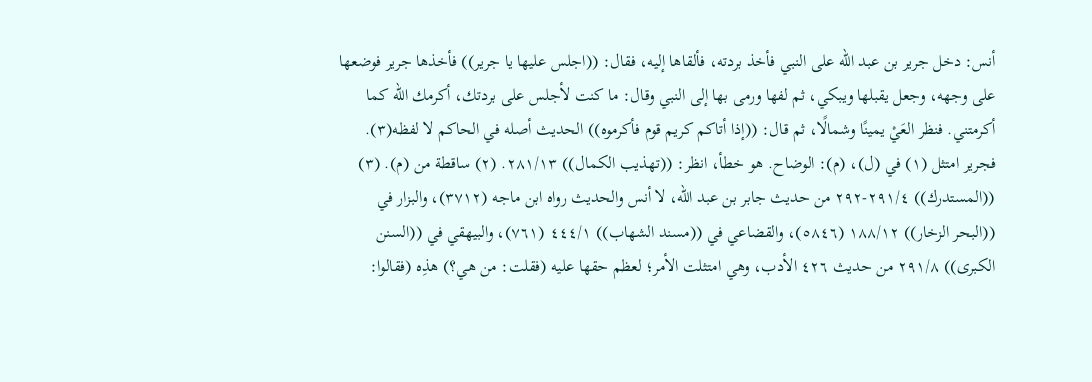أنس: دخل جرير بن عبد الله على النبي فأخذ بردته، فألقاها إليه، فقال: ((اجلس عليها يا جرير)) فأخذها جرير فوضعها على وجهه، وجعل يقبلها ويبكي، ثم لفها ورمى بها إلى النبي وقال: ما كنت لأجلس على بردتك، أكرمك الله كما أكرمتني. فنظر العَيْ يمينًا وشمالًا، ثم قال: ((إذا أتاكم كريم قوم فأكرموه)) الحديث أصله في الحاكم لا لفظه(٣). فجرير امتثل (١) في (ل)، (م): الوضاح. هو خطأ، انظر: ((تهذيب الكمال)) ٢٨١/١٣. (٢) ساقطة من (م). (٣) ((المستدرك)) ٢٩١/٤-٢٩٢ من حديث جابر بن عبد الله، لا أنس والحديث رواه ابن ماجه (٣٧١٢)، والبزار في ((البحر الزخار)) ١٨٨/١٢ (٥٨٤٦)، والقضاعي في ((مسند الشهاب)) ٤٤٤/١ (٧٦١)، والبيهقي في ((السنن الكبرى)) ٢٩١/٨ من حديث ٤٢٦ الأدب، وهي امتثلت الأمر؛ لعظم حقها عليه (فقلت: من هي؟) هذِه (فقالوا: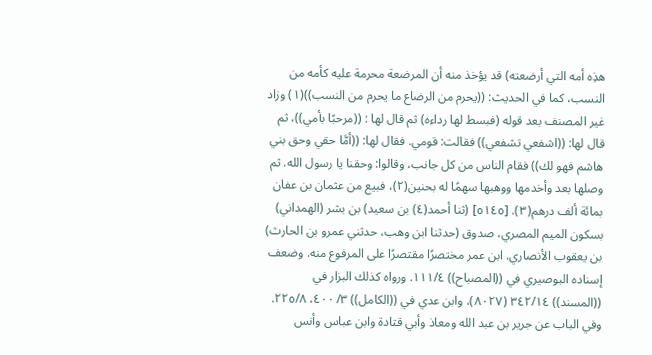هذِه أمه التي أرضعته) قد يؤخذ منه أن المرضعة محرمة عليه كأمه من النسب، كما في الحديث: ((يحرم من الرضاع ما يحرم من النسب))(١) وزاد غير المصنف بعد قوله (فبسط لها رداءه) ثم قال لها : ((مرحبًا بأمي))، ثم قال لها: ((اشفعي تشفعي)) فقالت: قومي. فقال لها: ((أمَّا حقي وحق بني هاشم فهو لك)) فقام الناس من كل جانب، وقالوا: وحقنا يا رسول الله. ثم وصلها بعد وأخدمها ووهبها سهمًا له بحنين(٢)، فبيع من عثمان بن عفان بمائة ألف درهم(٣). [٥١٤٥] (ثنا أحمد(٤) بن سعيد) بن بشر (الهمداني) بسكون الميم المصري، صدوق (حدثنا ابن وهب، حدثني عمرو بن الحارث) بن يعقوب الأنصاري. ابن عمر مختصرًا مقتصرًا على المرفوع منه. وضعف إسناده البوصيري في ((المصباح)) ١١١/٤. ورواه كذلك البزار في ((المسند)) ٣٤٢/١٤ (٨٠٢٧)، وابن عدي في ((الكامل)) ٣/ ٤٠٠، ٢٢٥/٨. وفي الباب عن جرير بن عبد الله ومعاذ وأبي قتادة وابن عباس وأنس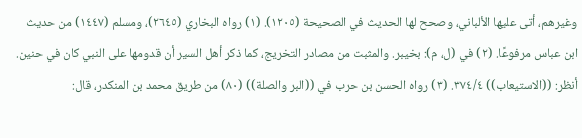وغيرهم، أتى عليها الألباني، وصحح لها الحديث في الصحيحة (١٢٠٥). (١) رواه البخاري (٢٦٤٥)، ومسلم (١٤٤٧) من حديث ابن عباس مرفوعًا. (٢) في (ل، م): بخيبر. والمثبت من مصادر التخريج، كما ذكر أهل السير أن قدومها على النبي كان في حنين. أنظر: ((الاستيعاب)) ٣٧٤/٤. (٣) رواه الحسن بن حرب في ((البر والصلة)) (٨٠) من طريق محمد بن المنكدر، قال: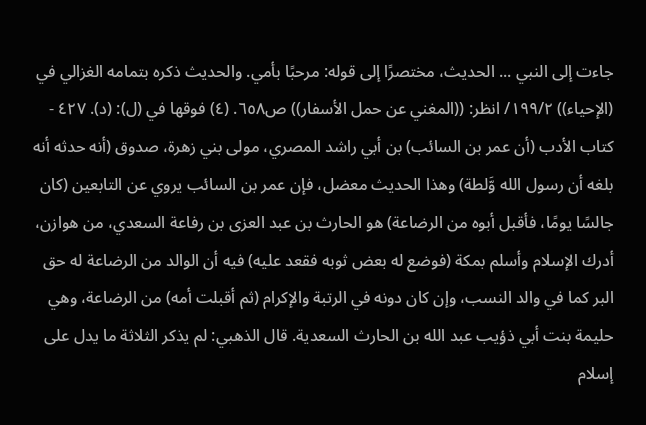جاءت إلى النبي ... الحديث، مختصرًا إلى قوله: مرحبًا بأمي. والحديث ذكره بتمامه الغزالي في (الإحياء)) ١٩٩/٢/ انظر: ((المغني عن حمل الأسفار)) ص٦٥٨. (٤) فوقها في (ل): (د). ٤٢٧ - كتاب الأدب (أن عمر بن السائب) بن أبي راشد المصري، مولى بني زهرة، صدوق (أنه حدثه أنه بلغه أن رسول الله وَّلطة) وهذا الحديث معضل، فإن عمر بن السائب يروي عن التابعين (كان جالسًا يومًا، فأقبل أبوه من الرضاعة) هو الحارث بن عبد العزى بن رفاعة السعدي، من هوازن، أدرك الإسلام وأسلم بمكة (فوضع له بعض ثوبه فقعد عليه) فيه أن الوالد من الرضاعة له حق البر كما في والد النسب، وإن كان دونه في الرتبة والإكرام (ثم أقبلت أمه) من الرضاعة، وهي حليمة بنت أبي ذؤيب عبد الله بن الحارث السعدية. قال الذهبي: لم يذكر الثلاثة ما يدل على إسلام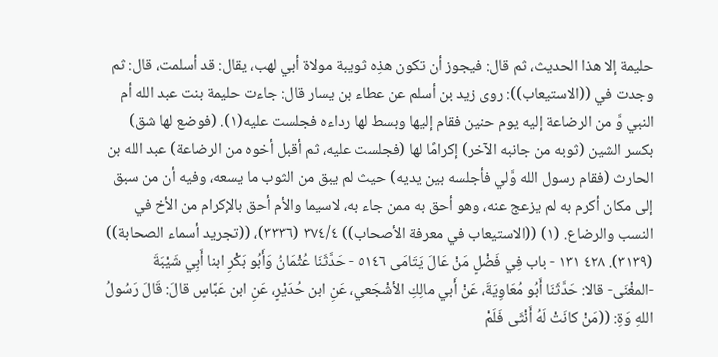حليمة إلا هذا الحديث، ثم قال: فيجوز أن تكون هذِه ثويبة مولاة أبي لهب، يقال: قد أسلمت، قال: ثم وجدت في ((الاستيعاب)): روى زيد بن أسلم عن عطاء بن يسار قال: جاءت حليمة بنت عبد الله أم النبي وَّ من الرضاعة إليه يوم حنين فقام إليها وبسط لها رداءه فجلست عليه(١). (فوضع لها شق) بكسر الشين (ثوبه من جانبه الآخر) إكرامًا لها (فجلست عليه، ثم أقبل أخوه من الرضاعة) عبد الله بن الحارث (فقام رسول الله وَّلي فأجلسه بين يديه) حيث لم يبق من الثوب ما يسعه، وفيه أن من سبق إلى مكان أكرم به لم يزعج عنه، وهو أحق به ممن جاء به، لاسيما والأم أحق بالإكرام من الأخ في النسب والرضاع. (١) ((الاستيعاب في معرفة الأصحاب)) ٣٧٤/٤ (٣٣٣٦)، ((تجريد أسماء الصحابة)) (٣١٣٩). ٤٢٨ ١٣١ - باب فِي فَضْلٍ مَنْ عَالَ يَتَامَى ٥١٤٦ - حَدَّثَنَا عُثْمَانُ وَأَبُو بَكْرِ ابنا أَبِي شَيْبَةَ -المغْنَى- قالا: حَدَّثَنَا أَبُو مُعَاوِيَةَ، عَنْ أَبي مالِكِ الأشْجَعي، عَنِ ابن حُدَيْرٍ، عَنِ ابن عَبَّاسٍ قالَ: قَالَ رَسُولُ اللهِ وَةِ: ((مَنْ كانَتْ لَهُ أَنْثَى فَلَمْ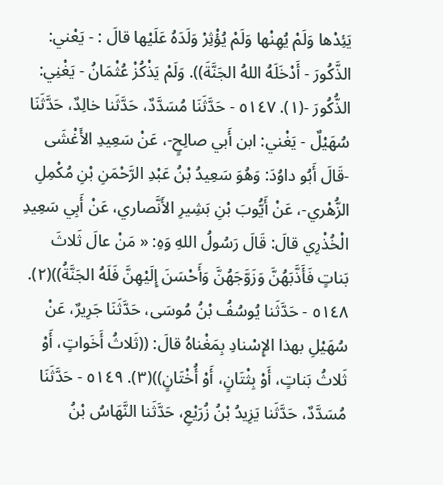يَئِدْها وَلَمْ يُهِنْها وَلَمْ يُؤْثِرْ وَلَدَهُ عَلَيْها قالَ : - يَعْني: الذَّكُورَ - أَدْخَلَهُ اللهُ الجَنَّةَ)). وَلَمْ يَذْكُزْ عُثْمَانُ - يَغْنِي: الذُّكُورَ -(١). ٥١٤٧ - حَدَّثَنَا مُسَدَّدٌ، حَدَّثَنا خالِدٌ، حَدَّثَنَا سُهَيْلٌ - يَغْني: ابن أَبي صالِحٍ-، عَنْ سَعِيدِ الأَغْشَى -قَالَ أَبُو داوُدَ: وَهُوَ سَعِيدُ بْنُ عَبْدِ الرَّحْمَنِ بْنِ مُكْمِلِ الزُّهْري-، عَنْ أَيُّوبَ بْنِ بَشِيرِ الأَنَّصاري، عَنْ أَبِي سَعِيدِ الْخُذْرِي قالَ: قَالَ رَسُولُ اللهِ وَهِ: « مَنْ عالَ ثَلاثَ بَناتٍ فَأَذَّبَهُنَّ وَزَوَّجَهُنَّ وَأَحْسَنَ إِلَيْهِنَّ فَلَهُ الجَنَّةُ))(٢). ٥١٤٨ - حَدَّثَنا يُوسُفُ بْنُ مُوسَى، حَدَّثَنَا جَرِيرٌ، عَنْ سُهَيْلِ بهذا الإِسْنادِ بِمَغْناهُ قالَ: ((ثَلاثُ أَخَواتٍ، أَوْ ثَلاثُ بَناتٍ، أَوْ بِثْتَانٍ، أَوْ أُخْتَانٍ))(٣). ٥١٤٩ - حَدَّثَنَا مُسَدَّدٌ، حَدَّثَنا يَزِيدُ بْنُ زُرَيْعِ، حَدَّثَنا النَّهَاسُ بْنُ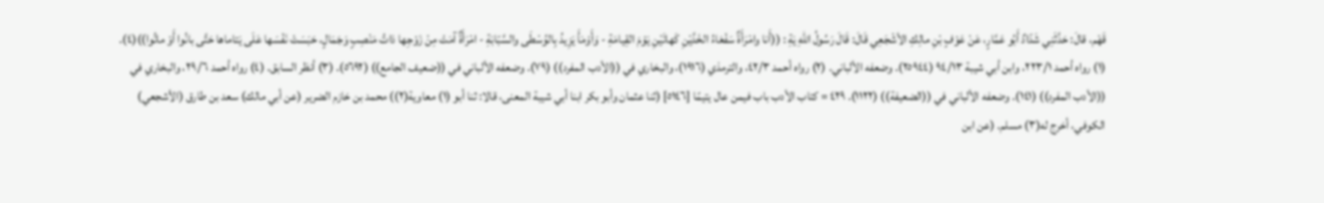قَهْم، قالَ: حَدَّثَنِي شَدّادٌ أَبُو عَمَّارٍ، عَنْ عَوْفٍ بْنِ مالِكِ الأشْجَعِي قَالَ: قَالَ رَسُولُ اللّهِ يَةِ : ((أَنا وامْرَأَةٌ سَفْعَاءُ الخَدَّيْنِ كَهاتَيْنِ يَوْمَ القِيامَةِ - وَأَوْمَأَ يَزِيدُ بِالوُسْطَى والسَّبّابَةِ - امْرَأَةٌ آمَتْ مِنْ زَوْجِها ذاتُ مَنْصِبٍ وَجَمَالٍ، حَبَسَتْ نَفْسَها عَلَى يَتاماها حَتَّى بانُوا أَوْ ماتُوا))(٤). (١) رواه أحمد ٢٢٣/١، وابن أبي شيبة ٩٤/١٣ (٢٥٩٤٤). وضعفه الألباني. (٢) رواه أحمد ٤٢/٣، والترمذي (١٩١٦)، والبخاري في ((الأدب المفرد)) (٧٩). وضعفه الألباني في ((ضعيف الجامع)) (٥٦٩٢). (٣) أنظر السابق. (٤) رواه أحمد ٢٩/٦، والبخاري في ((الأدب المفرد)) (١٤١). وضعفه الألباني في ((الضعيفة)) (١١٢٢). ٤٢٩ = كتاب الأدب باب فيمن عال يتيمًا [٥١٤٦] (ثنا عثمان وأبو بكر ابنا أبي شيبة المعنى، قالا: ثنا أبو (١) معاوية(٢)) محمد بن خازم الضرير (عن أبي مالك) سعد بن طارق (الأشجعي) الكوفي، أخرج له(٣) مسلم. (عن ابن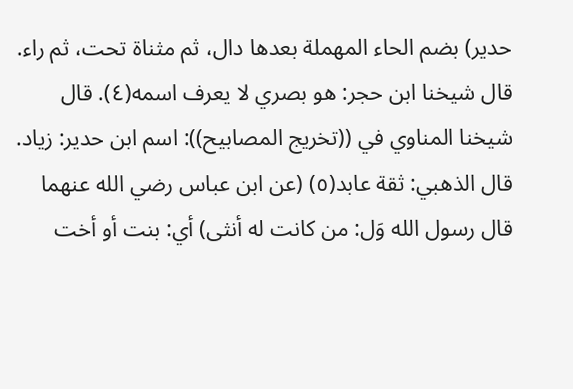حدير) بضم الحاء المهملة بعدها دال، ثم مثناة تحت، ثم راء. قال شيخنا ابن حجر: هو بصري لا يعرف اسمه(٤). قال شيخنا المناوي في ((تخريج المصابيح)): اسم ابن حدير: زياد. قال الذهبي: ثقة عابد(٥) (عن ابن عباس رضي الله عنهما قال رسول الله وَل: من كانت له أنثى) أي: بنت أو أخت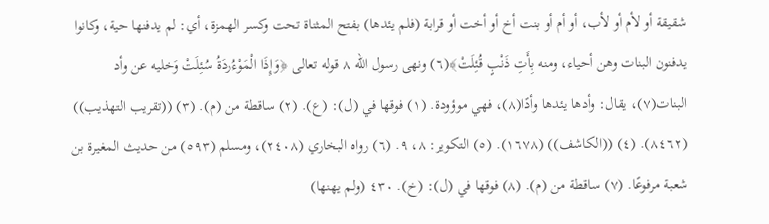شقيقة أو لأم أو لأب، أو أم أو بنت أخ أو أخت أو قرابة (فلم يئدها) بفتح المثناة تحت وكسر الهمزة، أي: لم يدفنها حية، وكانوا يدفنون البنات وهن أحياء، ومنه بِأَتِ ذَنْبٍ قُئِلَتْ﴾(٦) ونهى رسول الله ٨ قوله تعالى ﴿وَإِذَا الْمَوْءُردَةُ سُئِلَتْ وَخليه عن وأد البنات(٧)، يقال: وأدها يئدها وأدًا(٨)، فهي موؤودة. (١) فوقها في (ل): (ع). (٢) ساقطة من (م). (٣) ((تقريب التهذيب)) (٨٤٦٢). (٤) ((الكاشف)) (١٦٧٨). (٥) التكوير: ٨، ٩. (٦) رواه البخاري (٢٤٠٨)، ومسلم (٥٩٣) من حديث المغيرة بن شعبة مرفوعًا. (٧) ساقطة من (م). (٨) فوقها في (ل): (خ). ٤٣٠ (ولم يهنها)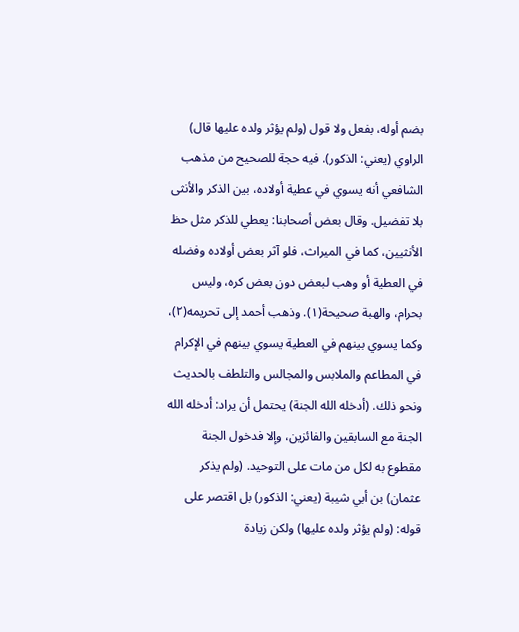بضم أوله، بفعل ولا قول (ولم يؤثر ولده عليها قال) الراوي (يعني: الذكور). فيه حجة للصحيح من مذهب الشافعي أنه يسوي في عطية أولاده، بين الذكر والأنثى بلا تفضيل. وقال بعض أصحابنا: يعطي للذكر مثل حظ الأنثيين، كما في الميراث، فلو آثر بعض أولاده وفضله في العطية أو وهب لبعض دون بعض كره، وليس بحرام، والهبة صحيحة(١). وذهب أحمد إلى تحريمه(٢)، وكما يسوي بينهم في العطية يسوي بينهم في الإكرام في المطاعم والملابس والمجالس والتلطف بالحديث ونحو ذلك. (أدخله الله الجنة) يحتمل أن يراد: أدخله الله الجنة مع السابقين والفائزين، وإلا فدخول الجنة مقطوع به لكل من مات على التوحيد. (ولم يذكر عثمان) بن أبي شيبة (يعني: الذكور) بل اقتصر على قوله: (ولم يؤثر ولده عليها) ولكن زيادة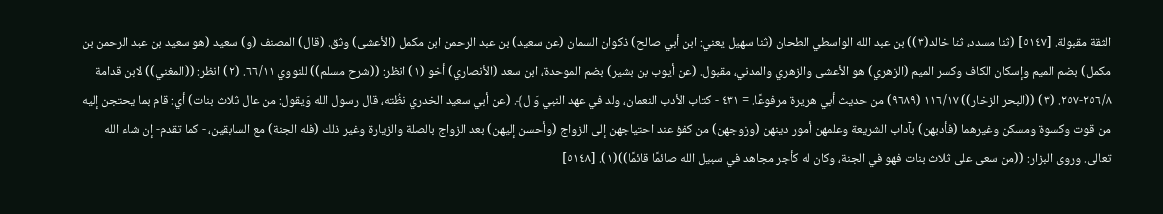الثقة مقبولة. [٥١٤٧] (ثنا مسدد، ثنا خالد(٣)) بن عبد الله الواسطي الطحان (ثنا سهيل يعني: ابن أبي صالح) ذكوان السمان (عن سعيد) بن عبد الرحمن ابن مكمل (الأعشى) وثق. (قال) المصنف (و) سعيد (هو سعيد بن عبد الرحمن بن مكمل) بضم الميم وإسكان الكاف وكسر الميم (الزهري) هو الأعشى والزهري والمدني، مقبول. (عن أيوب بن بشير) بضم الموحدة، ابن سعد (الأنصاري) أخو (١) انظر: ((شرح مسلم)) للنووي ٦٦/١١. (٢) انظر: ((المغني)) لابن قدامة ٢٥٦/٨-٢٥٧. (٣) ((البحر الزخار)) ١١٦/١٧ (٩٦٨٩) من حديث أبي هريرة مرفوعًا. = ٤٣١ - كتاب الأدب النعمان، ولد في عهد النبي وَ ل﴾. (عن أبي سعيد الخدري نظُته، قال رسول الله وَيقول: من عال ثلاث بنات) أي: قام بما يحتجن إليه من قوت وكسوة ومسكن وغيرهما (فأدبهن) بآداب الشريعة وعلمهن أمور دينهن (وزوجهن) من كفؤ عند احتياجهن إلى الزواج (وأحسن إليهن) بعد الزواج بالصلة والزيارة وغير ذلك (فله الجنة) مع السابقين، - كما تقدم- إن شاء الله تعالى. وروى البزار: ((من سعى على ثلاث بنات فهو في الجنة، وكان له كأجر مجاهد في سبيل الله صائمًا قائمًا))(١). [٥١٤٨]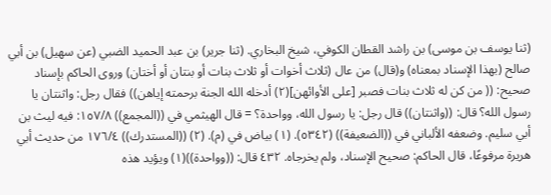(ثنا يوسف بن موسى) بن راشد القطان الكوفي، شيخ البخاري. (ثنا جرير) بن عبد الحميد الضبي (عن سهيل) بن أبي صالح (بهذا الإسناد بمعناه) و(قال) من عال (ثلاث أخوات أو ثلاث بنات أو بنتان أو أختان) وروى الحاكم بإسناد صحيح: (( من كن له ثلاث بنات فصبر [على الأوائهن](٢) أدخله الله الجنة برحمته إياهن)) فقال رجل: واثنتان يا رسول الله؟ قال: ((واثنتان)) قال رجل: يا رسول الله، وواحدة؟ = قال الهيثمي في ((المجمع)) ١٥٧/٨: فيه ليث بن أبي سليم. وضعفه الألباني في ((الضعيفة)) (٥٣٤٢). (١) بياض في (م). (٢) ((المستدرك)) ١٧٦/٤ من حديث أبي هريرة مرفوعًا، قال الحاكم: صحيح الإسناد، ولم يخرجاه. ٤٣٢ قال: ((وواحدة))(١) ويؤيد هذه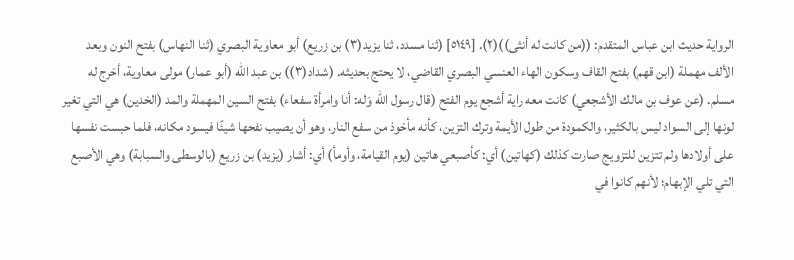الرواية حديث ابن عباس المتقدم: ((من كانت له أنثى))(٢). [٥١٤٩] (ثنا مسدد، ثنا يزيد(٣) بن زريع) أبو معاوية البصري (ثنا النهاس) بفتح النون وبعد الألف مهملة (ابن قهم) بفتح القاف وسكون الهاء العنسي البصري القاضي، لا يحتج بحديثه. (شداد(٣)) بن عبد الله (أبو عمار) مولى معاوية، أخرج له مسلم. (عن عوف بن مالك الأشجعي) كانت معه راية أشجع يوم الفتح (قال رسول الله وَله: أنا وامرأة سفعاء) بفتح السين المهملة والمد (الخدين) هي التي تغير لونها إلى السواد ليس بالكثير، والكمودة من طول الأيمة وترك التزين، كأنه مأخوذ من سفع النار، وهو أن يصيب نفحها شيئًا فيسود مكانه، فلما حبست نفسها على أولادها ولم تتزين للتزويج صارت كذلك (كهاتين) أي: کأصبعي هاتين (يوم القيامة، وأومأ) أي: أشار (يزيد) بن زريع (بالوسطى والسبابة) وهي الأصبع التي تلي الإبهام؛ لأنهم كانوا في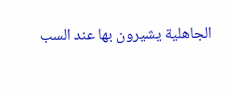الجاهلية يشيرون بها عند السب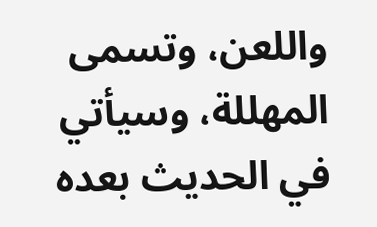واللعن، وتسمى المهللة، وسيأتي في الحديث بعده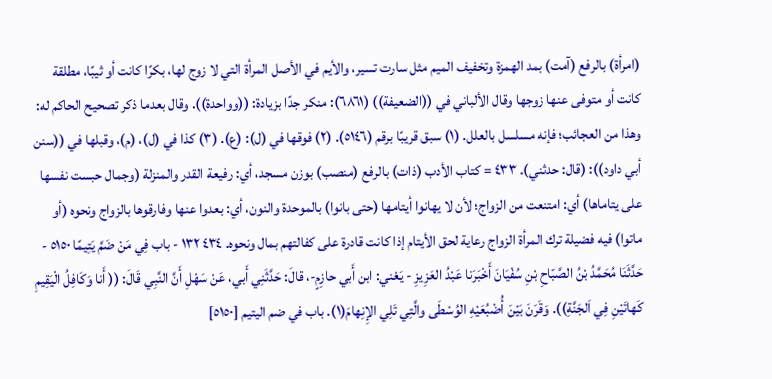(امرأة) بالرفع (آمت) بمد الهمزة وتخفيف الميم مثل سارت تسير، والأيم في الأصل المرأة التي لا زوج لها، بكرًا كانت أو ثيبًا، مطلقة كانت أو متوفى عنها زوجها وقال الألباني في ((الضعيفة)) (٦٨٦١): منكر جدًا بزيادة: ((وواحدة)). وقال بعدما ذكر تصحيح الحاكم له: وهذا من العجائب؛ فإنه مسلسل بالعلل. (١) سبق قريبًا برقم (٥١٤٦). (٢) فوقها في (ل): (ع). (٣) كذا في (ل)، (م)، وقبلها في ((سنن أبي داود)): (قال: حدثني). ٤٣٣ = كتاب الأدب (ذات) بالرفع (منصب) بوزن مسجد، أي: رفيعة القدر والمنزلة (وجمال حبست نفسها على يتاماها) أي: امتنعت من الزواج؛ لأن لا يهانوا أيتامها (حتى بانوا) بالموحدة والنون، أي: بعدوا عنها وفارقوها بالزواج ونحوه (أو ماتوا) فيه فضيلة ترك المرأة الزواج رعاية لحق الأيتام إذا كانت قادرة على كفالتهم بمال ونحوه. ٤٣٤ ١٣٢ - باب فِي مَنْ ضَمَّ يَتِيمًا ٥١٥٠ - حَدَّثَنَا مُحَمَّدُ بْنُ الصَّبّاحِ بْنِ سُفْيَانَ أَخْبَرَنا عَبْدُ العَزِيزِ - يَعْني: ابن أَبي حازِمٍ-، قالَ: حَدَّثَنِي أَبي، عَنْ سَهْلِ أَنَّ النَّبِي قَالَ: (( أَنا وَكَافِلُ الْيَقِيمِ كَهاتَيْنِ فِي اَلجَنَّةِ)). وَقَرَنَ بَيْنَ أُضْبُعَيْهِ الوُسْطَى والَّتِي تَلِي الإِنِهامَ(١). باب في ضم اليتيم [٥١٥٠]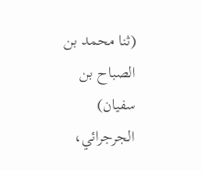(ثنا محمد بن الصباح بن سفيان) الجرجرائي،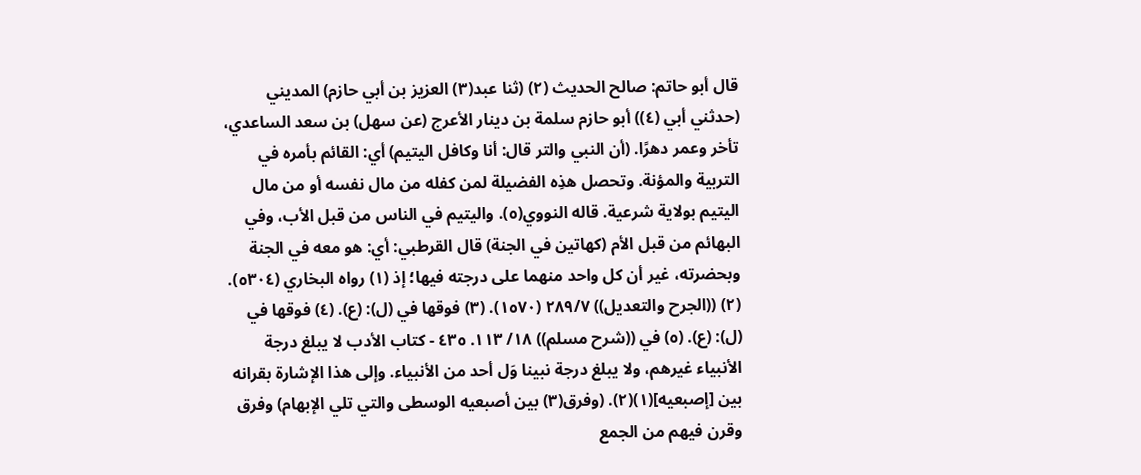قال أبو حاتم: صالح الحديث (٢) (ثنا عبد(٣) العزيز بن أبي حازم) المديني (حدثني أبي (٤)) أبو حازم سلمة بن دينار الأعرج (عن سهل) بن سعد الساعدي، تأخر وعمر دهرًا. (أن النبي والتر قال: أنا وكافل اليتيم) أي: القائم بأمره في التربية والمؤنة. وتحصل هذِه الفضيلة لمن كفله من مال نفسه أو من مال اليتيم بولاية شرعية. قاله النووي(٥). واليتيم في الناس من قبل الأب، وفي البهائم من قبل الأم (كهاتين في الجنة) قال القرطبي: أي: هو معه في الجنة وبحضرته، غير أن كل واحد منهما على درجته فيها؛ إذ (١) رواه البخاري (٥٣٠٤). (٢) ((الجرح والتعديل)) ٢٨٩/٧ (١٥٧٠). (٣) فوقها في (ل): (ع). (٤) فوقها في (ل): (ع). (٥) في ((شرح مسلم)) ١٨/ ١١٣. ٤٣٥ - كتاب الأدب لا يبلغ درجة الأنبياء غيرهم، ولا يبلغ درجة نبينا وَل أحد من الأنبياء. وإلى هذا الإشارة بقرانه بين [إصبعيه](١)(٢). (وفرق(٣) بين أصبعيه الوسطى والتي تلي الإبهام) وفرق وقرن فيهم من الجمع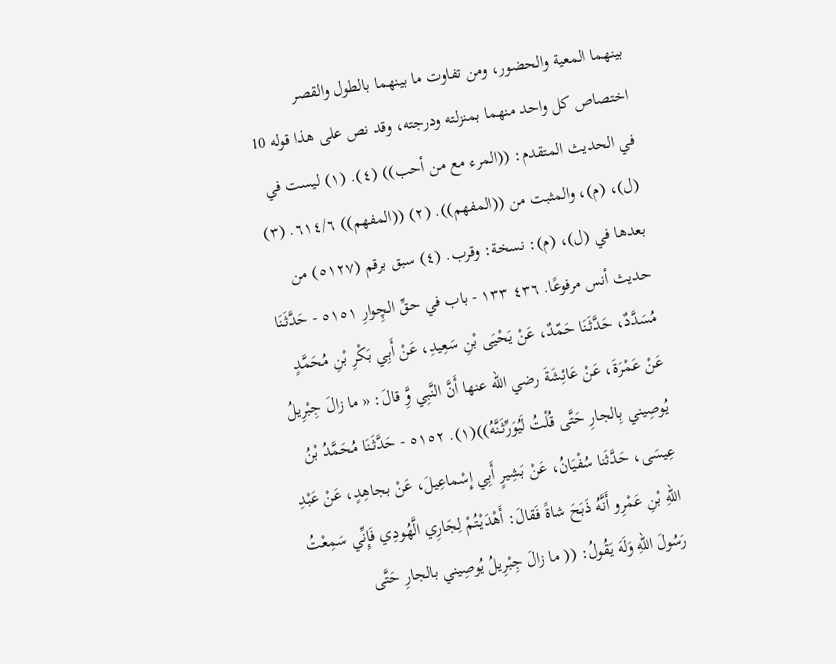بينهما المعية والحضور، ومن تفاوت ما بينهما بالطول والقصر اختصاص كل واحد منهما بمنزلته ودرجته، وقد نص على هذا قوله 10 في الحديث المتقدم: ((المرء مع من أحب)) (٤). (١) ليست في (ل)، (م)، والمثبت من ((المفهم)). (٢) ((المفهم)) ٦١٤/٦. (٣) بعدها في (ل)، (م): نسخة: وقرب. (٤) سبق برقم (٥١٢٧) من حديث أنس مرفوعًا. ٤٣٦ ١٣٣ - باب في حقِّ الچِوارِ ٥١٥١ - حَدَّثَنَا مُسَدَّدٌ، حَدَّثَنَا حَمّدٌ، عَنْ يَحْيَى بْنِ سَعِيدِ، عَنْ أَبِي بَكْرِ بْنِ مُحَمَّدٍ عَنْ عَمْرَةَ، عَنْ عَائِشَةَ رضي الله عنها أَنَّ النَّبِي وَِّ قالَ: « ما زالَ جِبْرِيلُ يُوصِيني بِالجارِ حَتَّى قُلْتُ لَيُوَرِّثَنَّهُ))(١). ٥١٥٢ - حَدَّثَنَا مُحَمَّدُ بْنُ عِيسَى، حَدَّثَنا سُفْيَانُ، عَنْ بَشِيرٍ أَبِي إِسْماعِيلَ، عَنْ بجاهِدٍ، عَنْ عَبْدِ اللهِ بْنِ عَمْرِو أَنَّهُ ذَبَحَ شاةً فَقالَ: أَهْدَيْتُمْ لِجَارِي الَّهُودِي فَإِنِّي سَمِعْتُ رَسُولَ اللهِ وَلَهَ يَقُولُ: (( ما زالَ جِبْرِيلُ يُوصِيني بالجارِ حَتَّى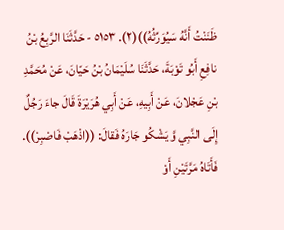ظَنَنْتُ أَنَّهُ سَيُوَرِّثُهُ))(٢). ٥١٥٣ - حَدَّثَنَا الرَّبِعُ بْنُ نافِعِ أَبُو تَوْبَةَ، حَدَّثَنَا سُلَیْمَانُ بْنُ حَیّانَ، عَنْ مُحَمَّدِ بْنِ عَجْلانَ، عَنْ أَبِيهِ، عَنْ أَبِي هُرَيْرَةَ قَالَ جاءَ رَجُلٌ إِلَى النَّبِي وَّ يَشْكُو جَارَهُ فَقالَ: ((اذْهَبْ فَاصْبِرْ)). فَأَتَاهُ مَرَّتَيْنِ أَوْ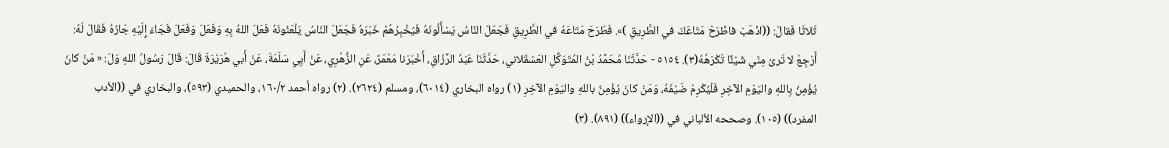ثَلاثَا فَقالَ: ((اذْهَبْ فاظْرَحْ مَتَاعَكَ في الطَّرِيقِ )». فَطَرَحَ مَتَاعَهُ في الطَّرِيقِ فَجَعَلَ النّاسُ يَسْأَلُونَهُ فَيُخْبِرُهُمْ خَبَرَهُ فَجَعَلَ النّاسُ يَلْعَنُونَهُ فَعَلَ اللهُ بِهِ وَفَعَلَ وَفَعَلَ فَجَاءَ إِلَيْهِ جَارُهُ فَقَالَ لَهُ: أَرْجِعْ لا تَرىُ مِنّي شَيْئًا تَكْرَهُهُ(٣). ٥١٥٤ - حَدَّثَنَا مُحَمَّدُ بْنُ المُتَوَكِّلِ العَسْقَلاني، حَدَّثَنَا عَبْدُ الرَّزَاقِ، أَخْبَرَنا مَعْمَرٌ، عَنِ الزُّهْرِي، عَنْ أَبِي سَلَمَةَ، عَنْ أَبي هُرَيْرَةَ قَالَ: قَالَ رَسُولُ اللهِ وَلَ: « مَنْ كانَ يُؤْمِنُ بِاللهِ واليَوْمِ الآخِرِ فَلْيُكْرِمْ ضَيْفَهُ، وَمَنْ كانَ يُؤْمِنُ باللهِ واليَوْمِ الآخِرِ (١) رواه البخاري (٦٠١٤)، ومسلم (٢٦٢٤). (٢) رواه أحمد ١٦٠/٢، والحميدي (٥٩٣)، والبخاري في ((الأدب المفرد)) (١٠٥). وصححه الألباني في ((الإرواء)) (٨٩١). (٣)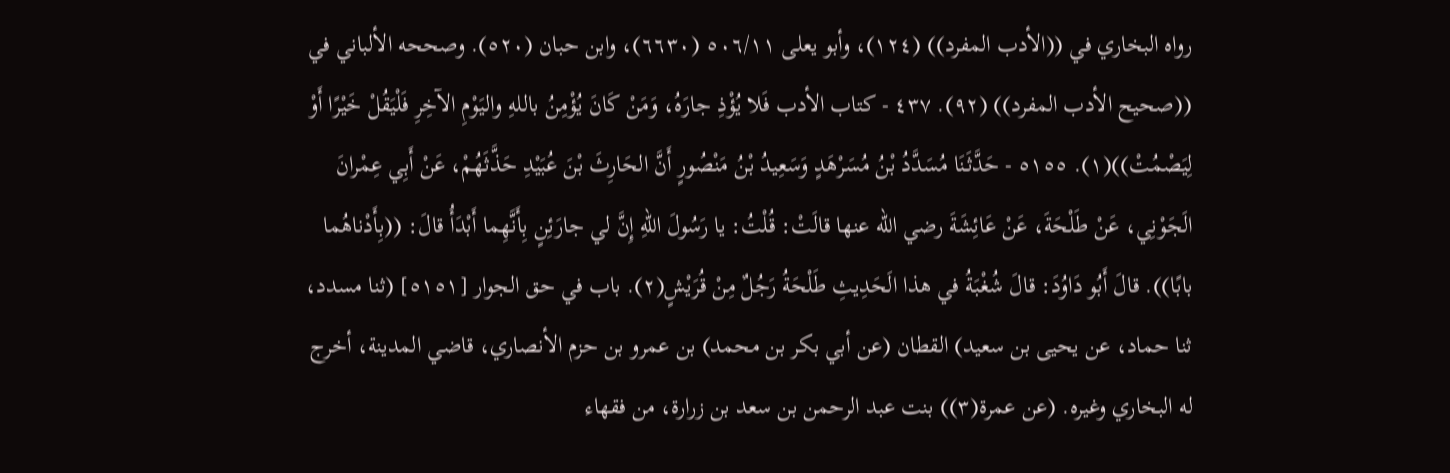رواه البخاري في ((الأدب المفرد)) (١٢٤)، وأبو يعلى ٥٠٦/١١ (٦٦٣٠)، وابن حبان (٥٢٠). وصححه الألباني في ((صحيح الأدب المفرد)) (٩٢). ٤٣٧ - كتاب الأدب فَلا يُؤْذِ جارَهُ، وَمَنْ كَانَ يُؤْمِنُ باللهِ واليَوْمِ الآخِرِ فَلْيَقُلْ خَيْرًا أَوْ لِيَصْمُتْ))(١). ٥١٥٥ - حَدَّثَنَا مُسَدَّدُ بْنُ مُسَرْهَدٍ وَسَعِيدُ بْنُ مَنْصُورٍ أَنَّ الحَارِثَ بْنَ عُبَيْدِ حَذَّثَهُمْ، عَنْ أَبِي عِمْرانَ الَجَوْنِي، عَنْ طَلْحَةَ، عَنْ عَائِشَةَ رضي الله عنها قالَتْ: قُلْتُ: يا رَسُولَ اللهِ إِنَّ لي جارَئِنٍ بِأَنَّهِما أَبْدَأُ قالَ: ((بِأَدْناهُما بابًا)). قالَ أَبُو دَاوُدَ: قالَ شُغْبَةُ في هذا الَحَدِيثِ طَلْحَةُ رَجُلٌ مِنْ قُرَيْشٍ(٢). باب في حق الجوار [٥١٥١] (ثنا مسدد، ثنا حماد، عن يحيى بن سعيد) القطان (عن أبي بكر بن محمد) بن عمرو بن حزم الأنصاري، قاضي المدينة، أخرج له البخاري وغيره. (عن عمرة(٣)) بنت عبد الرحمن بن سعد بن زرارة، من فقهاء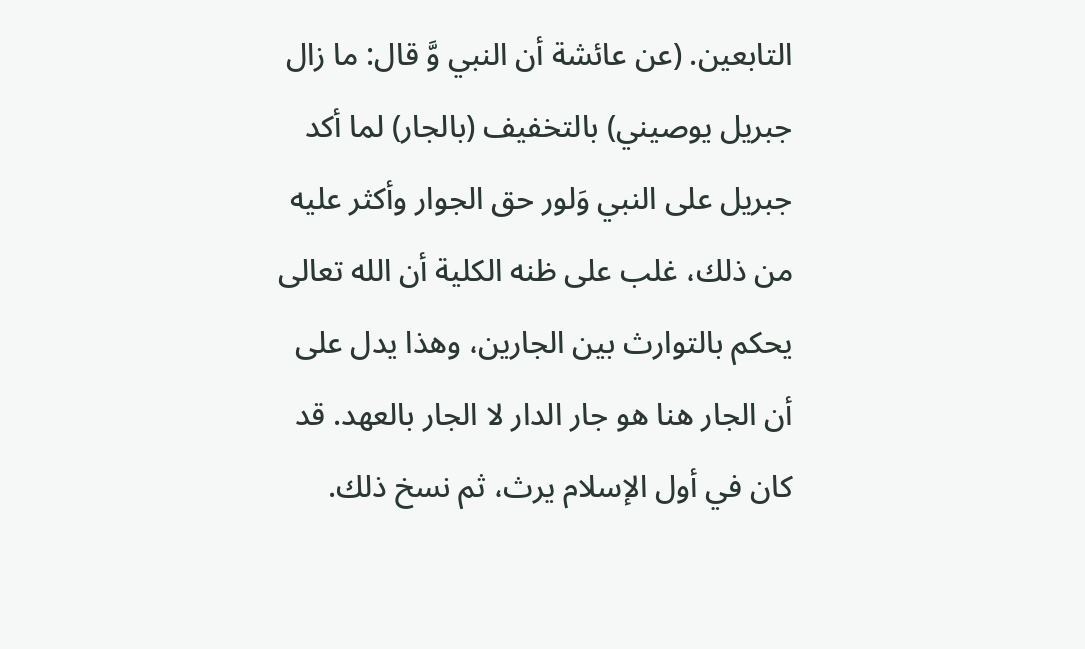التابعين. (عن عائشة أن النبي وَّ قال: ما زال جبريل يوصيني) بالتخفيف (بالجار) لما أكد جبريل على النبي وَلور حق الجوار وأكثر عليه من ذلك، غلب على ظنه الكلية أن الله تعالى يحكم بالتوارث بين الجارين، وهذا يدل على أن الجار هنا هو جار الدار لا الجار بالعهد. قد كان في أول الإسلام يرث، ثم نسخ ذلك.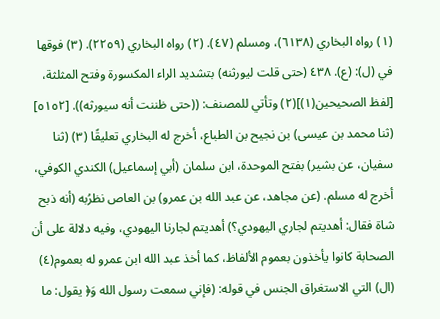(١) رواه البخاري (٦١٣٨)، ومسلم (٤٧). (٢) رواه البخاري (٢٢٥٩). (٣) فوقها في (ل): (ع). ٤٣٨ (حتى قلت ليورثنه) بتشديد الراء المكسورة وفتح المثلثة، [لفظ الصحيحين(١)](٢) وتأتي للمصنف: ((حتى ظننت أنه سيورثه)). [٥١٥٢] (ثنا محمد بن عيسى) بن نجيح بن الطباع، أخرج له البخاري تعليقًا (٣) (ثنا سفيان، عن بشير) بفتح الموحدة، ابن سلمان (أبي إسماعيل) الكندي الكوفي، أخرج له مسلم. (عن مجاهد، عن عبد الله بن عمرو) بن العاص نظرُبه (أنه ذبح شاة فقال: أهديتم لجاري اليهودي؟) أهديتم لجارنا اليهودي، وفيه دلالة على أن الصحابة كانوا يأخذون بعموم الألفاظ، كما أخذ عبد الله ابن عمرو له بعموم(٤) (ال) التي الاستغراق الجنس في قوله: (فإني سمعت رسول الله وَ﴿ يقول: ما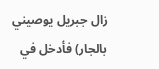زال جبريل يوصيني بالجار) فأدخل في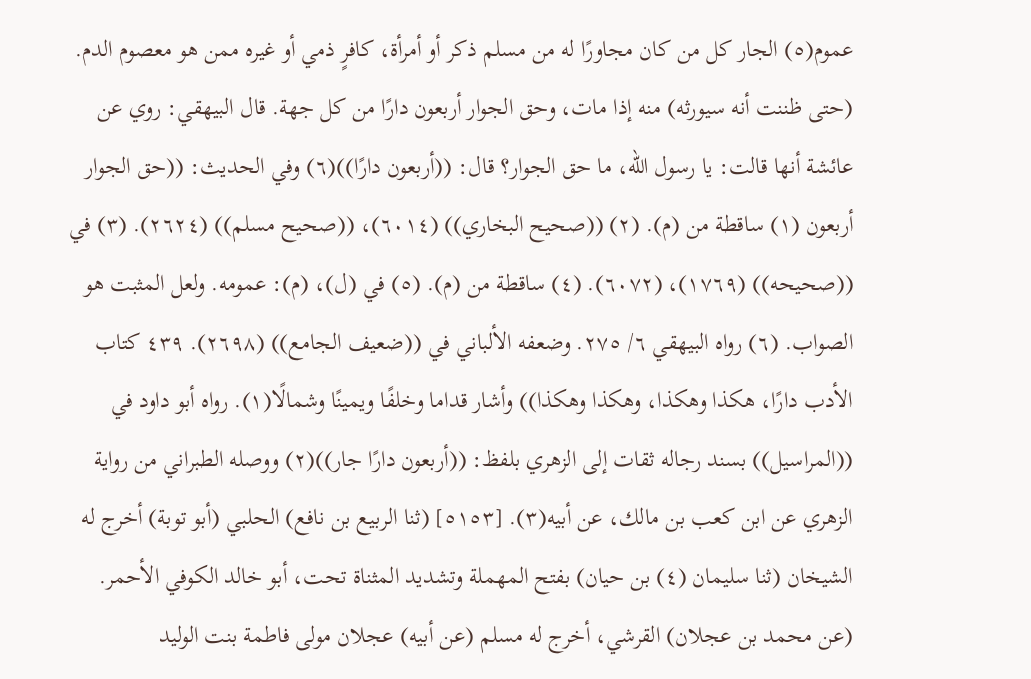عموم(٥) الجار كل من كان مجاورًا له من مسلم ذكر أو أمرأة، كافرٍ ذمي أو غيره ممن هو معصوم الدم. (حتى ظننت أنه سيورثه) منه إذا مات، وحق الجوار أربعون دارًا من كل جهة. قال البيهقي: روي عن عائشة أنها قالت: يا رسول الله، ما حق الجوار؟ قال: ((أربعون دارًا))(٦) وفي الحديث: ((حق الجوار أربعون (١) ساقطة من (م). (٢) ((صحيح البخاري)) (٦٠١٤)، ((صحيح مسلم)) (٢٦٢٤). (٣) في ((صحيحه)) (١٧٦٩)، (٦٠٧٢). (٤) ساقطة من (م). (٥) في (ل)، (م): عمومه. ولعل المثبت هو الصواب. (٦) رواه البيهقي ٦/ ٢٧٥. وضعفه الألباني في ((ضعيف الجامع)) (٢٦٩٨). ٤٣٩ كتاب الأدب دارًا، هكذا وهكذا، وهكذا وهكذا)) وأشار قداما وخلفًا ويمينًا وشمالًا(١). رواه أبو داود في ((المراسيل)) بسند رجاله ثقات إلى الزهري بلفظ: ((أربعون دارًا جار))(٢) ووصله الطبراني من رواية الزهري عن ابن كعب بن مالك، عن أبيه(٣). [٥١٥٣] (ثنا الربيع بن نافع) الحلبي (أبو توبة) أخرج له الشيخان (ثنا سليمان (٤) بن حيان) بفتح المهملة وتشديد المثناة تحت، أبو خالد الكوفي الأحمر. (عن محمد بن عجلان) القرشي، أخرج له مسلم (عن أبيه) عجلان مولى فاطمة بنت الوليد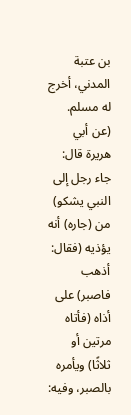بن عتبة المدني، أخرج له مسلم. (عن أبي هريرة قال: جاء رجل إلى النبي يشكو) من (جاره) أنه يؤذيه (فقال: أذهب فاصبر) على أذاه (فأتاه مرتين أو ثلاثًا) ويأمره بالصبر، وفيه: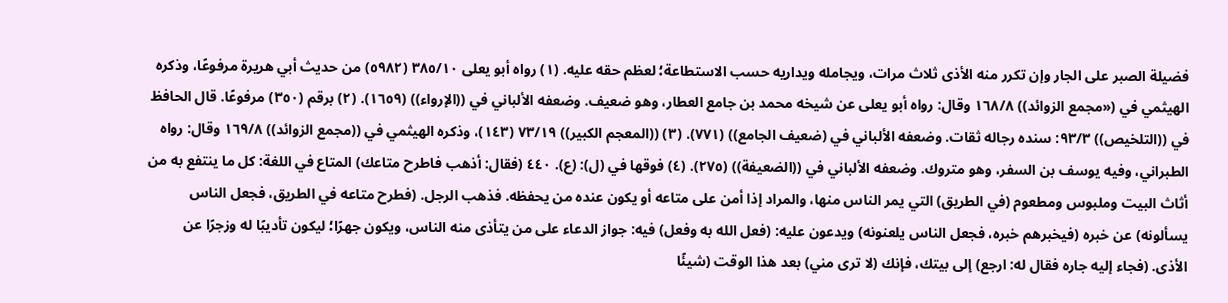فضيلة الصبر على الجار وإن تكرر منه الأذى ثلاث مرات، ويجامله ويداريه حسب الاستطاعة؛ لعظم حقه عليه. (١) رواه أبو يعلى ٣٨٥/١٠ (٥٩٨٢) من حديث أبي هريرة مرفوعًا، وذكره الهيثمي في («مجمع الزوائد)) ١٦٨/٨ وقال: رواه أبو يعلى عن شيخه محمد بن جامع العطار، وهو ضعيف. وضعفه الألباني في ((الإرواء)) (١٦٥٩). (٢) برقم (٣٥٠) مرفوعًا. قال الحافظ في ((التلخيص)) ٩٣/٣: سنده رجاله ثقات. وضعفه الألباني في (ضعيف الجامع)) (٧٧١). (٣) ((المعجم الكبير)) ٧٣/١٩ (١٤٣)، وذكره الهيثمي في ((مجمع الزوائد)) ١٦٩/٨ وقال: رواه الطبراني، وفيه يوسف بن السفر، وهو متروك. وضعفه الألباني في ((الضعيفة)) (٢٧٥). (٤) فوقها في (ل): (ع). ٤٤٠ (فقال: أذهب فاطرح متاعك) المتاع في اللغة: كل ما ينتفع به من أثاث البيت وملبوس ومطعوم (في الطريق) التي يمر الناس منها، والمراد إذا أمن على متاعه أو يكون عنده من يحفظه. فذهب الرجل. (فطرح متاعه في الطريق، فجعل الناس يسألونه) عن خبره (فيخبرهم خبره، فجعل الناس يلعنونه) ويدعون عليه: (فعل الله به وفعل) فيه: جواز الدعاء على من يتأذى منه الناس، ويكون جهرًا؛ ليكون تأديبًا له وزجرًا عن الأذى. (فجاء إليه جاره فقال له: ارجع) إلى بيتك، فإنك (لا ترى مني) بعد هذا الوقت (شيئًا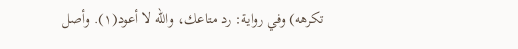تكرهه) وفي رواية: رد متاعك، والله لا أعود(١). وأصل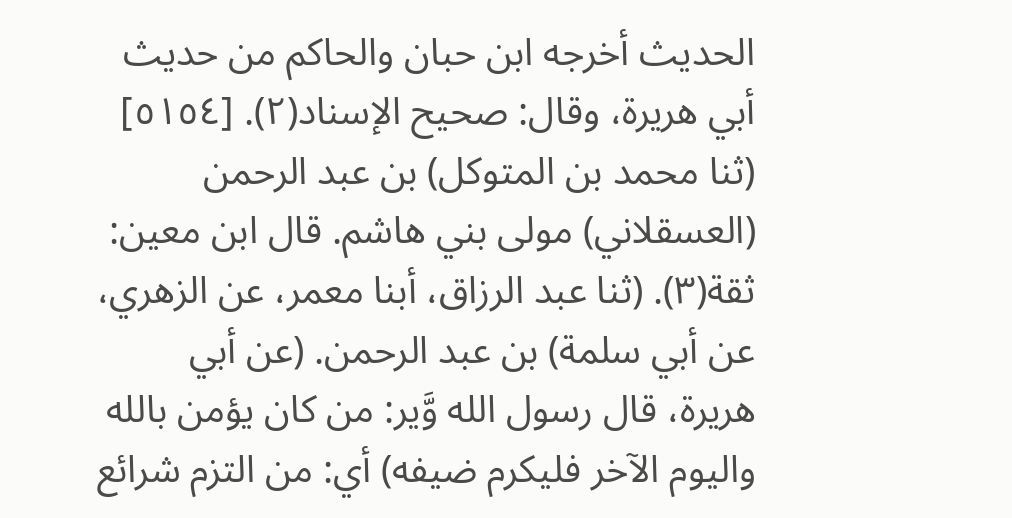الحديث أخرجه ابن حبان والحاكم من حديث أبي هريرة، وقال: صحيح الإسناد(٢). [٥١٥٤] (ثنا محمد بن المتوكل) بن عبد الرحمن (العسقلاني) مولى بني هاشم. قال ابن معين: ثقة(٣). (ثنا عبد الرزاق، أبنا معمر، عن الزهري، عن أبي سلمة) بن عبد الرحمن. (عن أبي هريرة، قال رسول الله وَّير: من كان يؤمن بالله واليوم الآخر فليكرم ضيفه) أي: من التزم شرائع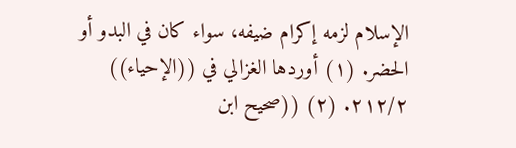الإسلام لزمه إكرام ضيفه، سواء كان في البدو أو الحضر. (١) أوردها الغزالي في ((الإحياء)) ٢١٢/٢. (٢) ((صحيح ابن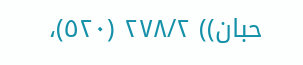حبان)) ٢٧٨/٢ (٥٢٠)،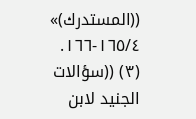((المستدرك)» ١٦٥/٤-١٦٦. (٣) ((سؤالات الجنيد لابن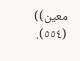معين)) (٥٥٤).